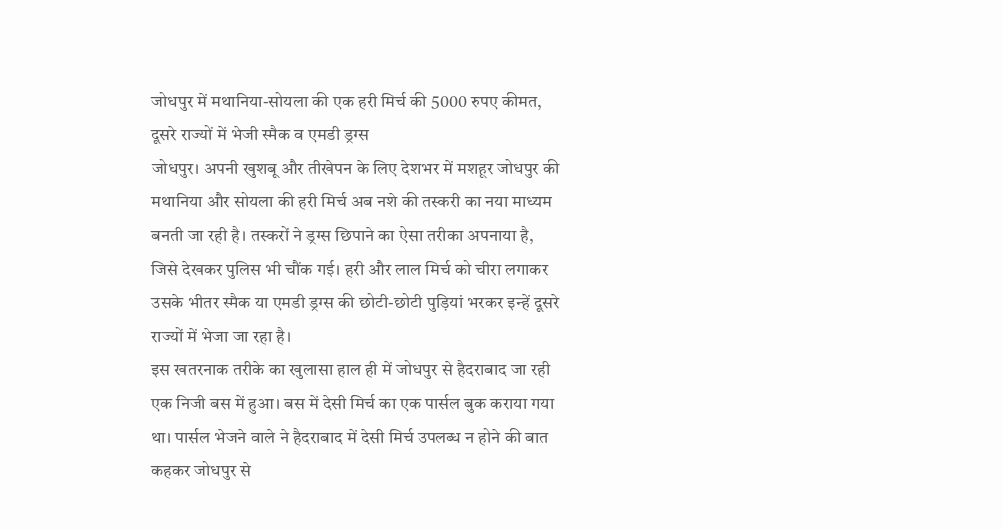जोधपुर में मथानिया-सोयला की एक हरी मिर्च की 5000 रुपए कीमत, दूसरे राज्यों में भेजी स्मैक व एमडी ड्रग्स
जोधपुर। अपनी खुशबू और तीखेपन के लिए देशभर में मशहूर जोधपुर की मथानिया और सोयला की हरी मिर्च अब नशे की तस्करी का नया माध्यम बनती जा रही है। तस्करों ने ड्रग्स छिपाने का ऐसा तरीका अपनाया है, जिसे देखकर पुलिस भी चौंक गई। हरी और लाल मिर्च को चीरा लगाकर उसके भीतर स्मैक या एमडी ड्रग्स की छोटी-छोटी पुड़ियां भरकर इन्हें दूसरे राज्यों में भेजा जा रहा है।
इस खतरनाक तरीके का खुलासा हाल ही में जोधपुर से हैदराबाद जा रही एक निजी बस में हुआ। बस में देसी मिर्च का एक पार्सल बुक कराया गया था। पार्सल भेजने वाले ने हैदराबाद में देसी मिर्च उपलब्ध न होने की बात कहकर जोधपुर से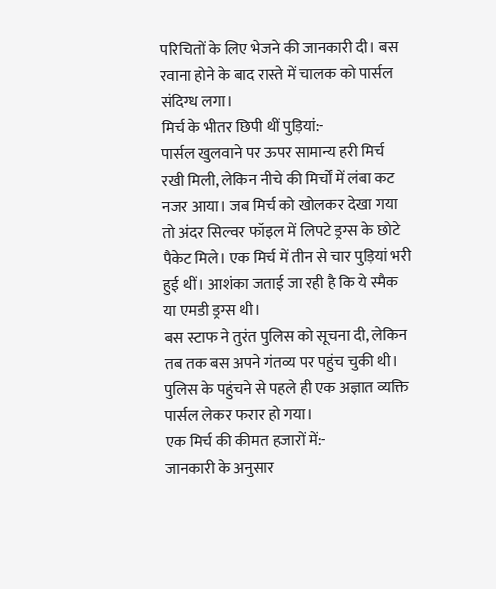परिचितों के लिए भेजने की जानकारी दी। बस रवाना होने के बाद रास्ते में चालक को पार्सल संदिग्ध लगा।
मिर्च के भीतर छिपी थीं पुड़ियां:-
पार्सल खुलवाने पर ऊपर सामान्य हरी मिर्च रखी मिली, लेकिन नीचे की मिर्चों में लंबा कट नजर आया। जब मिर्च को खोलकर देखा गया तो अंदर सिल्वर फॉइल में लिपटे ड्रग्स के छोटे पैकेट मिले। एक मिर्च में तीन से चार पुड़ियां भरी हुई थीं। आशंका जताई जा रही है कि ये स्मैक या एमडी ड्रग्स थी।
बस स्टाफ ने तुरंत पुलिस को सूचना दी, लेकिन तब तक बस अपने गंतव्य पर पहुंच चुकी थी। पुलिस के पहुंचने से पहले ही एक अज्ञात व्यक्ति पार्सल लेकर फरार हो गया।
एक मिर्च की कीमत हजारों में:-
जानकारी के अनुसार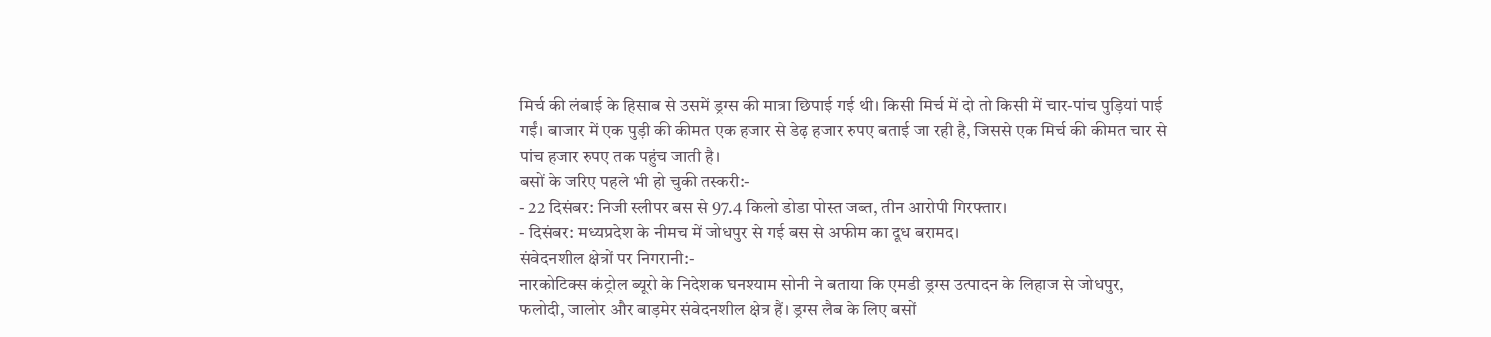मिर्च की लंबाई के हिसाब से उसमें ड्रग्स की मात्रा छिपाई गई थी। किसी मिर्च में दो तो किसी में चार-पांच पुड़ियां पाई गईं। बाजार में एक पुड़ी की कीमत एक हजार से डेढ़ हजार रुपए बताई जा रही है, जिससे एक मिर्च की कीमत चार से पांच हजार रुपए तक पहुंच जाती है।
बसों के जरिए पहले भी हो चुकी तस्करी:-
- 22 दिसंबर: निजी स्लीपर बस से 97.4 किलो डोडा पोस्त जब्त, तीन आरोपी गिरफ्तार।
- दिसंबर: मध्यप्रदेश के नीमच में जोधपुर से गई बस से अफीम का दूध बरामद।
संवेदनशील क्षेत्रों पर निगरानी:-
नारकोटिक्स कंट्रोल ब्यूरो के निदेशक घनश्याम सोनी ने बताया कि एमडी ड्रग्स उत्पादन के लिहाज से जोधपुर, फलोदी, जालोर और बाड़मेर संवेदनशील क्षेत्र हैं। ड्रग्स लैब के लिए बसों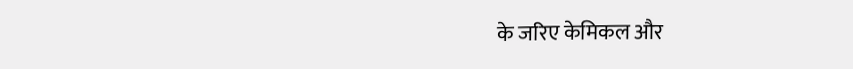के जरिए केमिकल और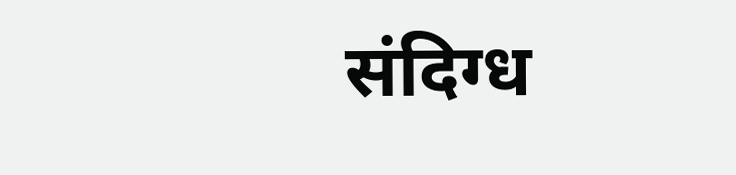संदिग्ध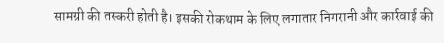सामग्री की तस्करी होती है। इसकी रोकथाम के लिए लगातार निगरानी और कार्रवाई की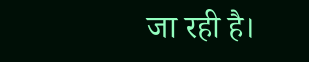जा रही है।